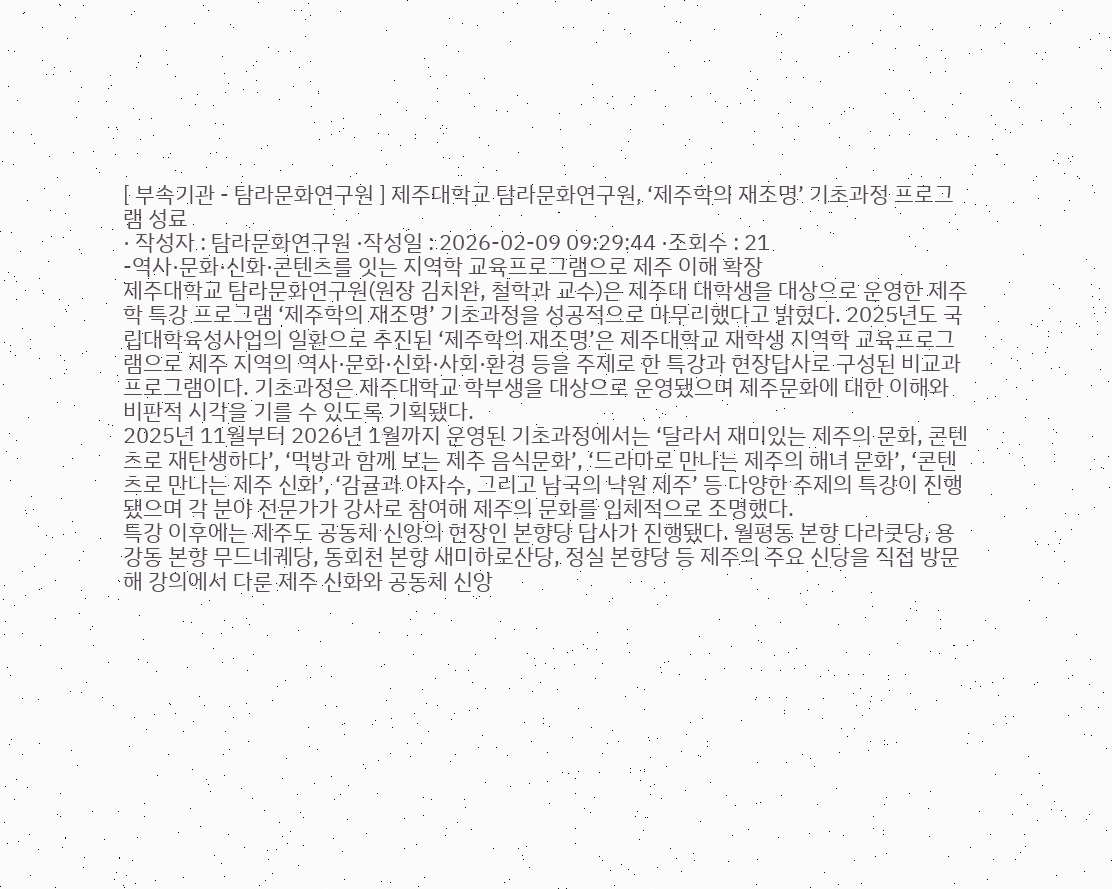[ 부속기관 - 탐라문화연구원 ] 제주대학교 탐라문화연구원, ‘제주학의 재조명’ 기초과정 프로그램 성료
· 작성자 : 탐라문화연구원 ·작성일 : 2026-02-09 09:29:44 ·조회수 : 21
-역사·문화·신화·콘텐츠를 잇는 지역학 교육프로그램으로 제주 이해 확장
제주대학교 탐라문화연구원(원장 김치완, 철학과 교수)은 제주대 대학생을 대상으로 운영한 제주학 특강 프로그램 ‘제주학의 재조명’ 기초과정을 성공적으로 마무리했다고 밝혔다. 2025년도 국립대학육성사업의 일환으로 추진된 ‘제주학의 재조명’은 제주대학교 재학생 지역학 교육프로그램으로 제주 지역의 역사·문화·신화·사회·환경 등을 주제로 한 특강과 현장답사로 구성된 비교과 프로그램이다. 기초과정은 제주대학교 학부생을 대상으로 운영됐으며 제주문화에 대한 이해와 비판적 시각을 기를 수 있도록 기획됐다.
2025년 11월부터 2026년 1월까지 운영된 기초과정에서는 ‘달라서 재미있는 제주의 문화, 콘텐츠로 재탄생하다’, ‘먹방과 함께 보는 제주 음식문화’, ‘드라마로 만나는 제주의 해녀 문화’, ‘콘텐츠로 만나는 제주 신화’, ‘감귤과 야자수, 그리고 남국의 낙원 제주’ 등 다양한 주제의 특강이 진행됐으며 각 분야 전문가가 강사로 참여해 제주의 문화를 입체적으로 조명했다.
특강 이후에는 제주도 공동체 신앙의 현장인 본향당 답사가 진행됐다. 월평동 본향 다라쿳당, 용강동 본향 무드네궤당, 동회천 본향 새미하로산당, 정실 본향당 등 제주의 주요 신당을 직접 방문해 강의에서 다룬 제주 신화와 공동체 신앙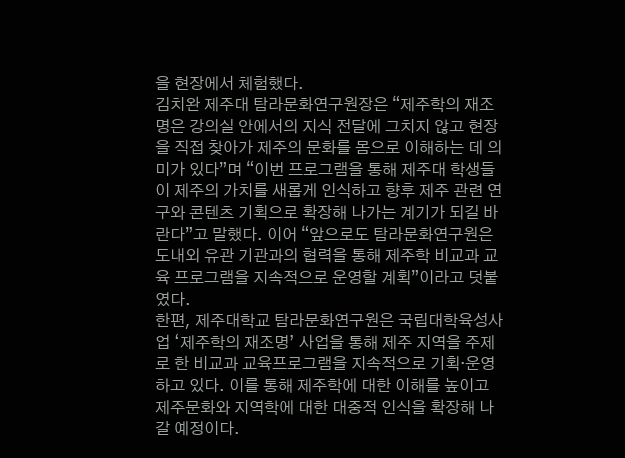을 현장에서 체험했다.
김치완 제주대 탐라문화연구원장은 “제주학의 재조명은 강의실 안에서의 지식 전달에 그치지 않고 현장을 직접 찾아가 제주의 문화를 몸으로 이해하는 데 의미가 있다”며 “이번 프로그램을 통해 제주대 학생들이 제주의 가치를 새롭게 인식하고 향후 제주 관련 연구와 콘텐츠 기획으로 확장해 나가는 계기가 되길 바란다”고 말했다. 이어 “앞으로도 탐라문화연구원은 도내외 유관 기관과의 협력을 통해 제주학 비교과 교육 프로그램을 지속적으로 운영할 계획”이라고 덧붙였다.
한편, 제주대학교 탐라문화연구원은 국립대학육성사업 ‘제주학의 재조명’ 사업을 통해 제주 지역을 주제로 한 비교과 교육프로그램을 지속적으로 기획·운영하고 있다. 이를 통해 제주학에 대한 이해를 높이고 제주문화와 지역학에 대한 대중적 인식을 확장해 나갈 예정이다.